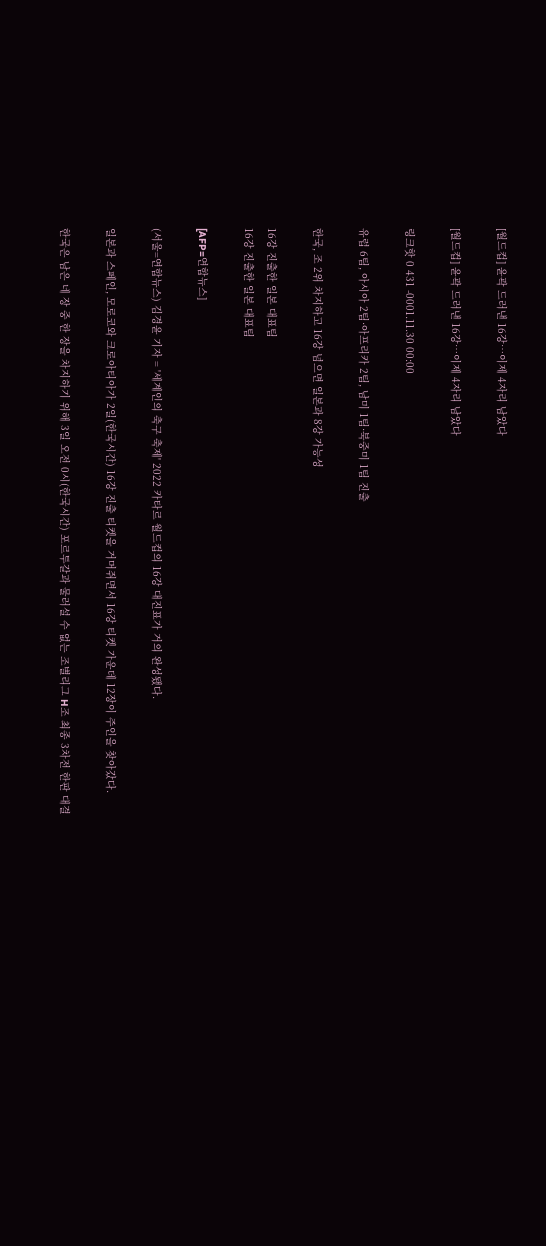[월드컵] 윤곽 드러낸 16강…이제 4자리 남았다

[월드컵] 윤곽 드러낸 16강…이제 4자리 남았다

링크핫 0 431 -0001.11.30 00:00

유럽 6팀, 아시아 2팀·아프리카 2팀, 남미 1팀·북중미 1팀 진출

한국, 조 2위 차지하고 16강 넘으면 일본과 8강 가능성

16강 진출한 일본 대표팀
16강 진출한 일본 대표팀

[AFP=연합뉴스]

(서울=연합뉴스) 김경윤 기자 = '세계인의 축구 축제' 2022 카타르 월드컵의 16강 대진표가 거의 완성됐다.

일본과 스페인, 모로코와 크로아티아가 2일(한국시간) 16강 진출 티켓을 거머쥐면서 16강 티켓 가운데 12장이 주인을 찾아갔다.

한국은 남은 네 장 중 한 장을 차지하기 위해 3일 오전 0시(한국시간) 포르투갈과 물러설 수 없는 조별리그 H조 최종 3차전 한판 대결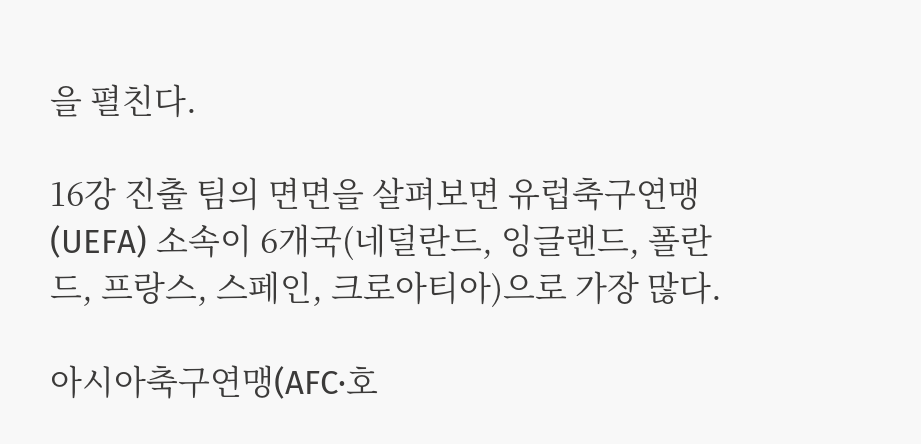을 펼친다.

16강 진출 팀의 면면을 살펴보면 유럽축구연맹(UEFA) 소속이 6개국(네덜란드, 잉글랜드, 폴란드, 프랑스, 스페인, 크로아티아)으로 가장 많다.

아시아축구연맹(AFC·호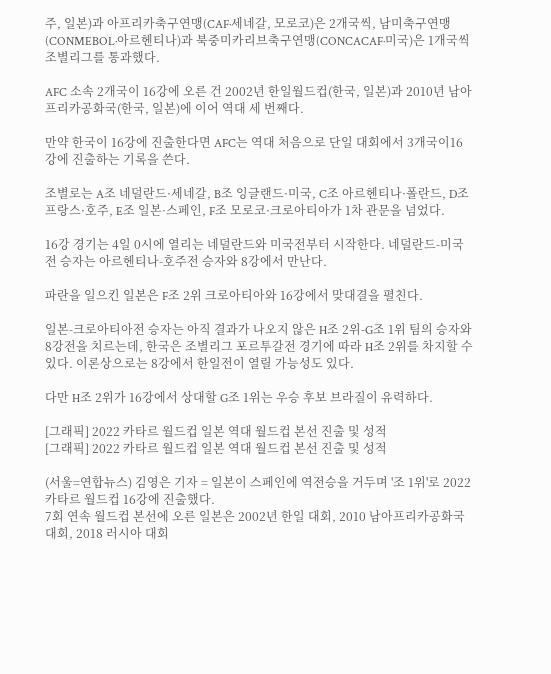주, 일본)과 아프리카축구연맹(CAF·세네갈, 모로코)은 2개국씩, 남미축구연맹(CONMEBOL·아르헨티나)과 북중미카리브축구연맹(CONCACAF·미국)은 1개국씩 조별리그를 통과했다.

AFC 소속 2개국이 16강에 오른 건 2002년 한일월드컵(한국, 일본)과 2010년 남아프리카공화국(한국, 일본)에 이어 역대 세 번째다.

만약 한국이 16강에 진출한다면 AFC는 역대 처음으로 단일 대회에서 3개국이16강에 진출하는 기록을 쓴다.

조별로는 A조 네덜란드·세네갈, B조 잉글랜드·미국, C조 아르헨티나·폴란드, D조 프랑스·호주, E조 일본·스페인, F조 모로코·크로아티아가 1차 관문을 넘었다.

16강 경기는 4일 0시에 열리는 네덜란드와 미국전부터 시작한다. 네덜란드-미국전 승자는 아르헨티나-호주전 승자와 8강에서 만난다.

파란을 일으킨 일본은 F조 2위 크로아티아와 16강에서 맞대결을 펼친다.

일본-크로아티아전 승자는 아직 결과가 나오지 않은 H조 2위-G조 1위 팀의 승자와 8강전을 치르는데, 한국은 조별리그 포르투갈전 경기에 따라 H조 2위를 차지할 수 있다. 이론상으로는 8강에서 한일전이 열릴 가능성도 있다.

다만 H조 2위가 16강에서 상대할 G조 1위는 우승 후보 브라질이 유력하다.

[그래픽] 2022 카타르 월드컵 일본 역대 월드컵 본선 진출 및 성적
[그래픽] 2022 카타르 월드컵 일본 역대 월드컵 본선 진출 및 성적

(서울=연합뉴스) 김영은 기자 = 일본이 스페인에 역전승을 거두며 '조 1위'로 2022 카타르 월드컵 16강에 진출했다.
7회 연속 월드컵 본선에 오른 일본은 2002년 한일 대회, 2010 남아프리카공화국 대회, 2018 러시아 대회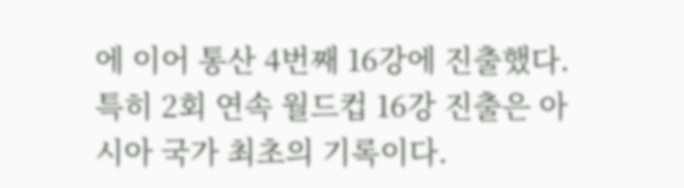에 이어 통산 4번째 16강에 진출했다. 특히 2회 연속 월드컵 16강 진출은 아시아 국가 최초의 기록이다.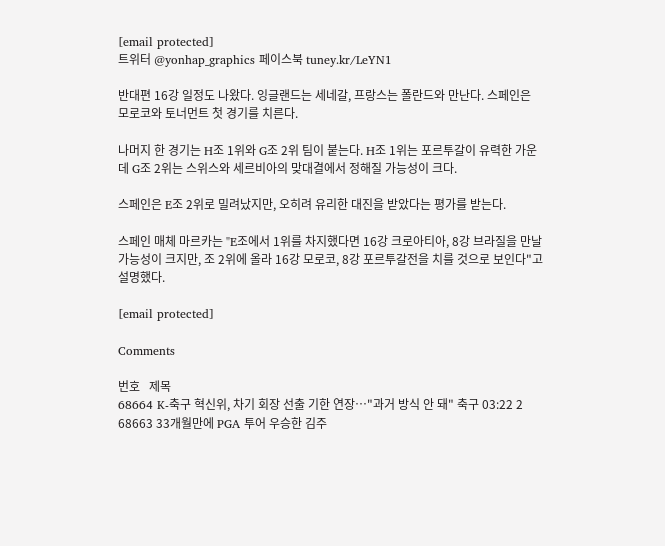[email protected]
트위터 @yonhap_graphics 페이스북 tuney.kr/LeYN1

반대편 16강 일정도 나왔다. 잉글랜드는 세네갈, 프랑스는 폴란드와 만난다. 스페인은 모로코와 토너먼트 첫 경기를 치른다.

나머지 한 경기는 H조 1위와 G조 2위 팀이 붙는다. H조 1위는 포르투갈이 유력한 가운데 G조 2위는 스위스와 세르비아의 맞대결에서 정해질 가능성이 크다.

스페인은 E조 2위로 밀려났지만, 오히려 유리한 대진을 받았다는 평가를 받는다.

스페인 매체 마르카는 "E조에서 1위를 차지했다면 16강 크로아티아, 8강 브라질을 만날 가능성이 크지만, 조 2위에 올라 16강 모로코, 8강 포르투갈전을 치를 것으로 보인다"고 설명했다.

[email protected]

Comments

번호   제목
68664 K-축구 혁신위, 차기 회장 선출 기한 연장…"과거 방식 안 돼" 축구 03:22 2
68663 33개월만에 PGA 투어 우승한 김주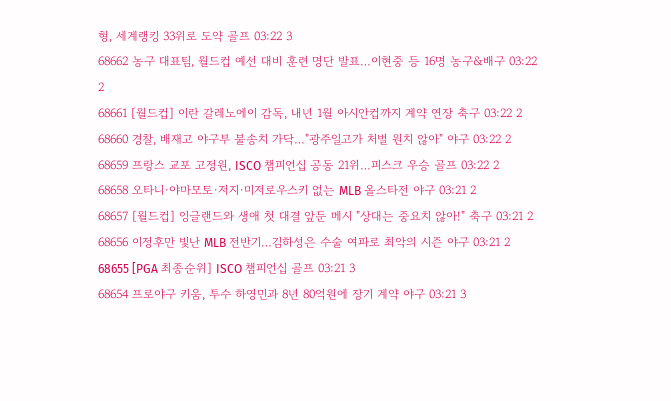형, 세계랭킹 33위로 도약 골프 03:22 3
68662 농구 대표팀, 월드컵 예선 대비 훈련 명단 발표…이현중 등 16명 농구&배구 03:22 2
68661 [월드컵] 이란 갈레노에이 감독, 내년 1월 아시안컵까지 계약 연장 축구 03:22 2
68660 경찰, 배재고 야구부 불송치 가닥…"광주일고가 처벌 원치 않아" 야구 03:22 2
68659 프랑스 교포 고정원, ISCO 챔피언십 공동 21위…피스크 우승 골프 03:22 2
68658 오타니·야마모토·저지·미저로우스키 없는 MLB 올스타전 야구 03:21 2
68657 [월드컵] 잉글랜드와 생애 첫 대결 앞둔 메시 "상대는 중요치 않아!" 축구 03:21 2
68656 이정후만 빛난 MLB 전반기…김하성은 수술 여파로 최악의 시즌 야구 03:21 2
68655 [PGA 최종순위] ISCO 챔피언십 골프 03:21 3
68654 프로야구 키움, 투수 하영민과 8년 80억원에 장기 계약 야구 03:21 3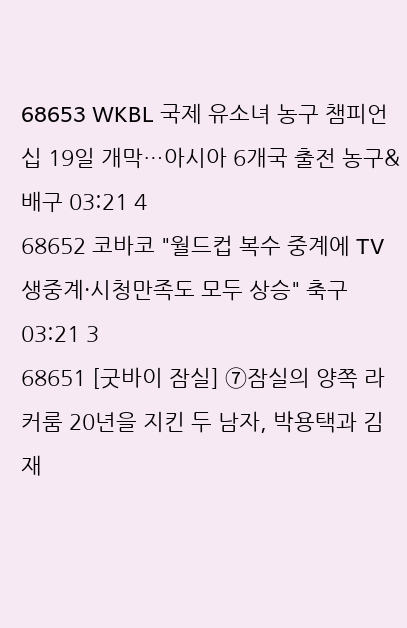68653 WKBL 국제 유소녀 농구 챔피언십 19일 개막…아시아 6개국 출전 농구&배구 03:21 4
68652 코바코 "월드컵 복수 중계에 TV생중계·시청만족도 모두 상승" 축구 03:21 3
68651 [굿바이 잠실] ⑦잠실의 양쪽 라커룸 20년을 지킨 두 남자, 박용택과 김재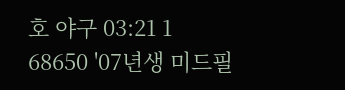호 야구 03:21 1
68650 '07년생 미드필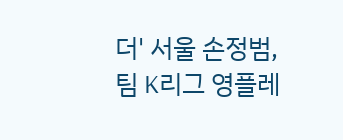더' 서울 손정범, 팀 K리그 영플레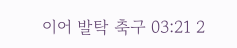이어 발탁 축구 03:21 2